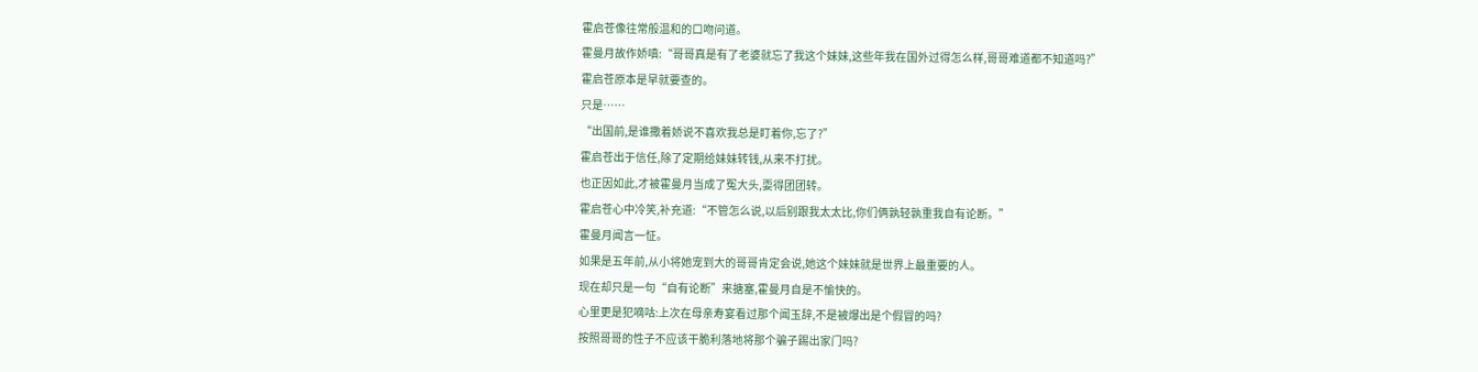霍启苍像往常般温和的口吻问道。
霍曼月故作娇嗔:“哥哥真是有了老婆就忘了我这个妹妹,这些年我在国外过得怎么样,哥哥难道都不知道吗?”
霍启苍原本是早就要查的。
只是……
“出国前,是谁撒着娇说不喜欢我总是盯着你,忘了?”
霍启苍出于信任,除了定期给妹妹转钱,从来不打扰。
也正因如此,才被霍曼月当成了冤大头,耍得团团转。
霍启苍心中冷笑,补充道:“不管怎么说,以后别跟我太太比,你们俩孰轻孰重我自有论断。”
霍曼月闻言一怔。
如果是五年前,从小将她宠到大的哥哥肯定会说,她这个妹妹就是世界上最重要的人。
现在却只是一句“自有论断”来搪塞,霍曼月自是不愉快的。
心里更是犯嘀咕:上次在母亲寿宴看过那个闻玉辞,不是被爆出是个假冒的吗?
按照哥哥的性子不应该干脆利落地将那个骗子踢出家门吗?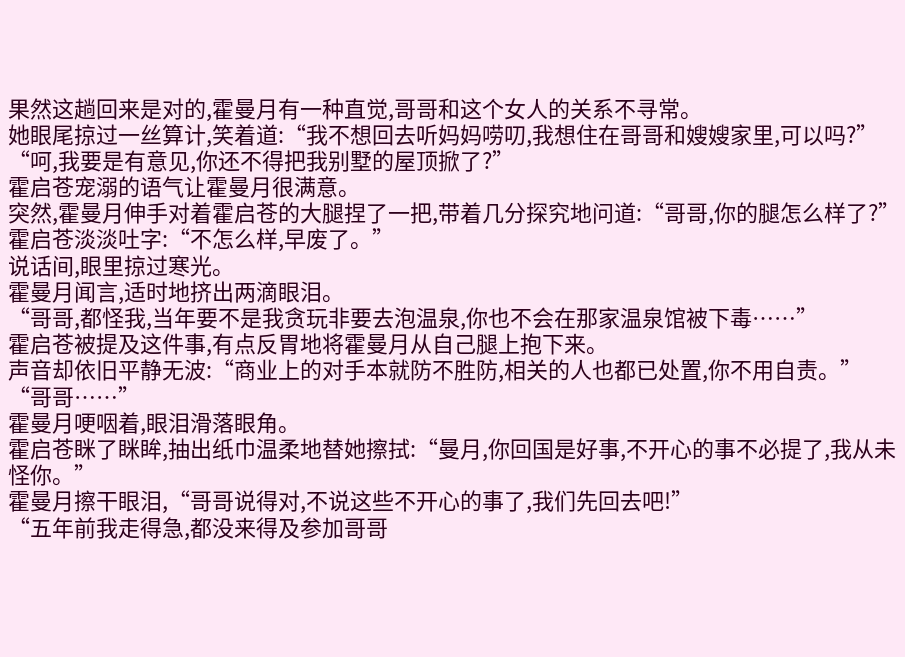果然这趟回来是对的,霍曼月有一种直觉,哥哥和这个女人的关系不寻常。
她眼尾掠过一丝算计,笑着道:“我不想回去听妈妈唠叨,我想住在哥哥和嫂嫂家里,可以吗?”
“呵,我要是有意见,你还不得把我别墅的屋顶掀了?”
霍启苍宠溺的语气让霍曼月很满意。
突然,霍曼月伸手对着霍启苍的大腿捏了一把,带着几分探究地问道:“哥哥,你的腿怎么样了?”
霍启苍淡淡吐字:“不怎么样,早废了。”
说话间,眼里掠过寒光。
霍曼月闻言,适时地挤出两滴眼泪。
“哥哥,都怪我,当年要不是我贪玩非要去泡温泉,你也不会在那家温泉馆被下毒……”
霍启苍被提及这件事,有点反胃地将霍曼月从自己腿上抱下来。
声音却依旧平静无波:“商业上的对手本就防不胜防,相关的人也都已处置,你不用自责。”
“哥哥……”
霍曼月哽咽着,眼泪滑落眼角。
霍启苍眯了眯眸,抽出纸巾温柔地替她擦拭:“曼月,你回国是好事,不开心的事不必提了,我从未怪你。”
霍曼月擦干眼泪,“哥哥说得对,不说这些不开心的事了,我们先回去吧!”
“五年前我走得急,都没来得及参加哥哥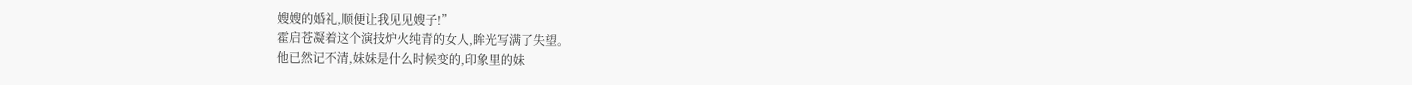嫂嫂的婚礼,顺便让我见见嫂子!”
霍启苍凝着这个演技炉火纯青的女人,眸光写满了失望。
他已然记不清,妹妹是什么时候变的,印象里的妹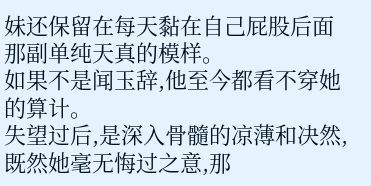妹还保留在每天黏在自己屁股后面那副单纯天真的模样。
如果不是闻玉辞,他至今都看不穿她的算计。
失望过后,是深入骨髓的凉薄和决然,既然她毫无悔过之意,那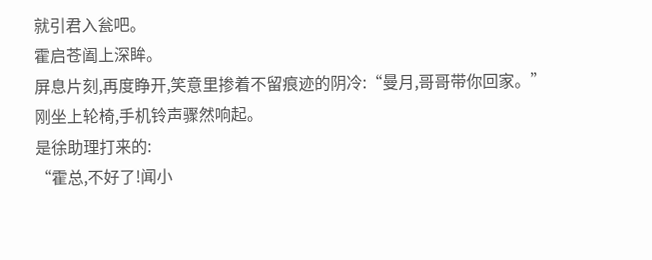就引君入瓮吧。
霍启苍阖上深眸。
屏息片刻,再度睁开,笑意里掺着不留痕迹的阴冷:“曼月,哥哥带你回家。”
刚坐上轮椅,手机铃声骤然响起。
是徐助理打来的:
“霍总,不好了!闻小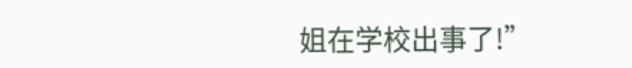姐在学校出事了!”